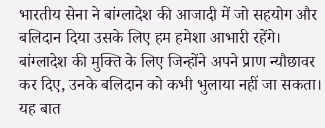भारतीय सेना ने बांग्लादेश की आजादी में जो सहयोग और बलिदान दिया उसके लिए हम हमेशा आभारी रहेंगे। बांग्लादेश की मुक्ति के लिए जिन्होंने अपने प्राण न्यौछावर कर दिए, उनके बलिदान को कभी भुलाया नहीं जा सकता। यह बात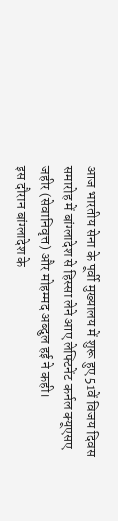आज भारतीय सेना के पूर्वी मुख्यालय में शुरू हुए 51वें विजय दिवस समारोह में बांग्लादेश से हिस्सा लेने आए लेफ्टिनेंट कर्नल क्यूएसए जहीर (सेवानिवृत्त) और मोहम्मद अब्दुल हई ने कही।
इस दौरान बांग्लादेश के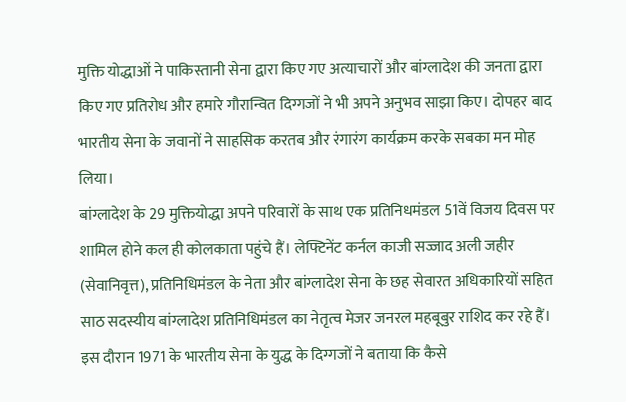मुक्ति योद्धाओं ने पाकिस्तानी सेना द्वारा किए गए अत्याचारों और बांग्लादेश की जनता द्वारा किए गए प्रतिरोध और हमारे गौरान्वित दिग्गजों ने भी अपने अनुभव साझा किए। दोपहर बाद भारतीय सेना के जवानों ने साहसिक करतब और रंगारंग कार्यक्रम करके सबका मन मोह लिया।
बांग्लादेश के 29 मुक्तियोद्धा अपने परिवारों के साथ एक प्रतिनिधमंडल 51वें विजय दिवस पर शामिल होने कल ही कोलकाता पहुंचे हैं। लेफ्टिनेंट कर्नल काजी सज्जाद अली जहीर (सेवानिवृत्त), प्रतिनिधिमंडल के नेता और बांग्लादेश सेना के छह सेवारत अधिकारियों सहित साठ सदस्यीय बांग्लादेश प्रतिनिधिमंडल का नेतृत्व मेजर जनरल महबूबुर राशिद कर रहे हैं।
इस दौरान 1971 के भारतीय सेना के युद्ध के दिग्गजों ने बताया कि कैसे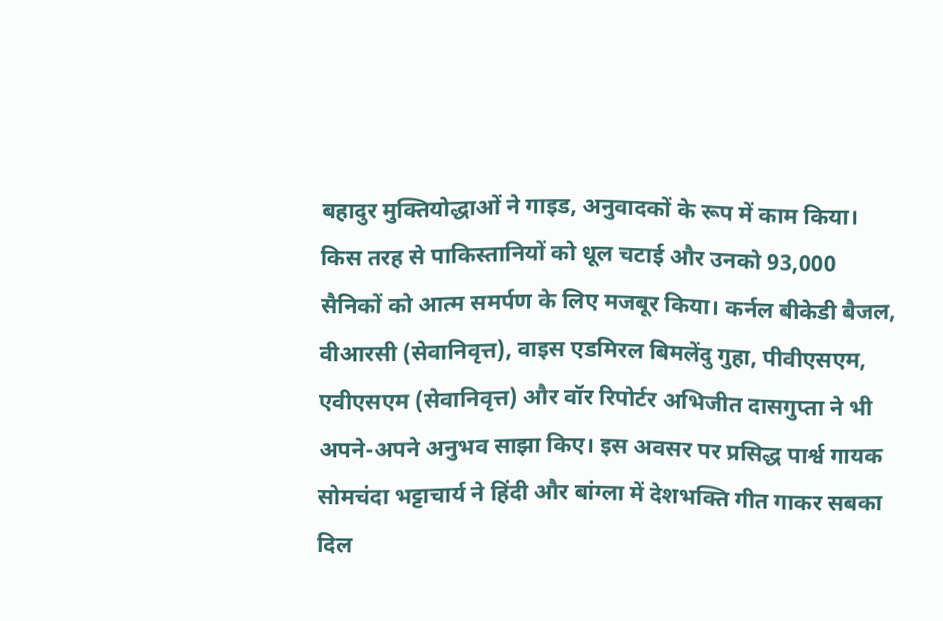बहादुर मुक्तियोद्धाओं ने गाइड, अनुवादकों के रूप में काम किया। किस तरह से पाकिस्तानियों को धूल चटाई और उनको 93,000 सैनिकों को आत्म समर्पण के लिए मजबूर किया। कर्नल बीकेडी बैजल, वीआरसी (सेवानिवृत्त), वाइस एडमिरल बिमलेंदु गुहा, पीवीएसएम, एवीएसएम (सेवानिवृत्त) और वॉर रिपोर्टर अभिजीत दासगुप्ता ने भी अपने-अपने अनुभव साझा किए। इस अवसर पर प्रसिद्ध पार्श्व गायक सोमचंदा भट्टाचार्य ने हिंदी और बांग्ला में देशभक्ति गीत गाकर सबका दिल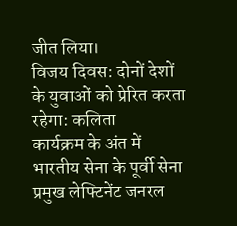जीत लिया।
विजय दिवस: दोनों देशों के युवाओं को प्रेरित करता रहेगा: कलिता
कार्यक्रम के अंत में भारतीय सेना के पूर्वी सेना प्रमुख लेफ्टिनेंट जनरल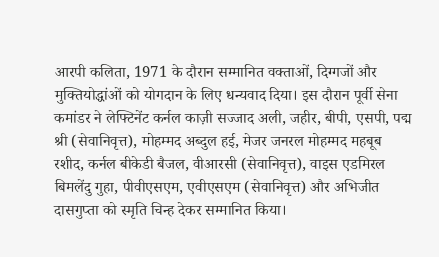आरपी कलिता, 1971 के दौरान सम्मानित वक्ताओं, दिग्गजों और मुक्तियोद्धांओं को योगदान के लिए धन्यवाद दिया। इस दौरान पूर्वी सेना कमांडर ने लेफ्टिनेंट कर्नल काज़ी सज्जाद अली, जहीर, बीपी, एसपी, पद्म श्री (सेवानिवृत्त), मोहम्मद अब्दुल हई, मेजर जनरल मोहम्मद महबूब रशीद, कर्नल बीकेडी बैजल, वीआरसी (सेवानिवृत्त), वाइस एडमिरल बिमलेंदु गुहा, पीवीएसएम, एवीएसएम (सेवानिवृत्त) और अभिजीत दासगुप्ता को स्मृति चिन्ह देकर सम्मानित किया।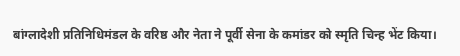बांग्लादेशी प्रतिनिधिमंडल के वरिष्ठ और नेता ने पूर्वी सेना के कमांडर को स्मृति चिन्ह भेंट किया।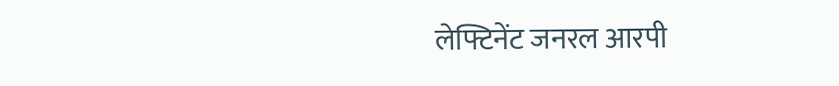लेफ्टिनेंट जनरल आरपी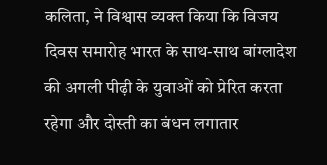कलिता, ने विश्वास व्यक्त किया कि विजय दिवस समारोह भारत के साथ-साथ बांग्लादेश की अगली पीढ़ी के युवाओं को प्रेरित करता रहेगा और दोस्ती का बंधन लगातार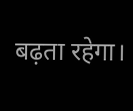बढ़ता रहेगा।